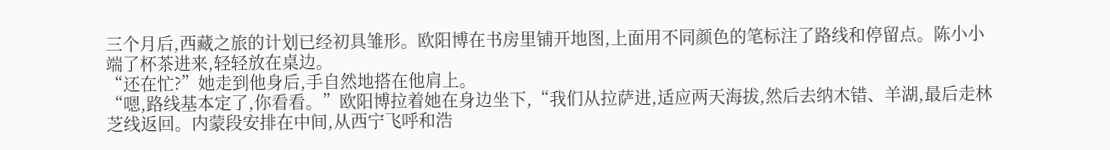三个月后,西藏之旅的计划已经初具雏形。欧阳博在书房里铺开地图,上面用不同颜色的笔标注了路线和停留点。陈小小端了杯茶进来,轻轻放在桌边。
“还在忙?”她走到他身后,手自然地搭在他肩上。
“嗯,路线基本定了,你看看。”欧阳博拉着她在身边坐下,“我们从拉萨进,适应两天海拔,然后去纳木错、羊湖,最后走林芝线返回。内蒙段安排在中间,从西宁飞呼和浩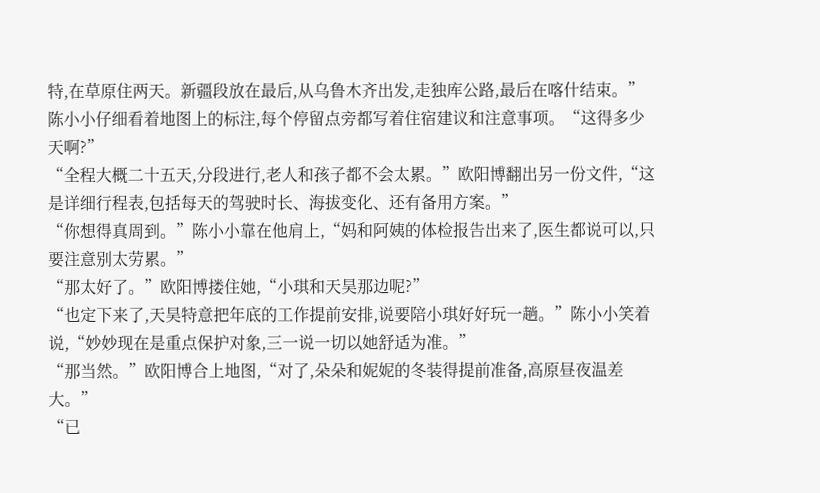特,在草原住两天。新疆段放在最后,从乌鲁木齐出发,走独库公路,最后在喀什结束。”
陈小小仔细看着地图上的标注,每个停留点旁都写着住宿建议和注意事项。“这得多少天啊?”
“全程大概二十五天,分段进行,老人和孩子都不会太累。”欧阳博翻出另一份文件,“这是详细行程表,包括每天的驾驶时长、海拔变化、还有备用方案。”
“你想得真周到。”陈小小靠在他肩上,“妈和阿姨的体检报告出来了,医生都说可以,只要注意别太劳累。”
“那太好了。”欧阳博搂住她,“小琪和天昊那边呢?”
“也定下来了,天昊特意把年底的工作提前安排,说要陪小琪好好玩一趟。”陈小小笑着说,“妙妙现在是重点保护对象,三一说一切以她舒适为准。”
“那当然。”欧阳博合上地图,“对了,朵朵和妮妮的冬装得提前准备,高原昼夜温差大。”
“已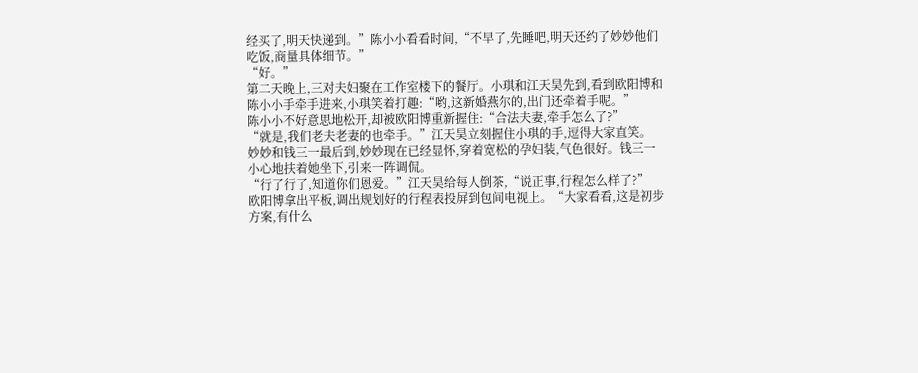经买了,明天快递到。”陈小小看看时间,“不早了,先睡吧,明天还约了妙妙他们吃饭,商量具体细节。”
“好。”
第二天晚上,三对夫妇聚在工作室楼下的餐厅。小琪和江天昊先到,看到欧阳博和陈小小手牵手进来,小琪笑着打趣:“哟,这新婚燕尔的,出门还牵着手呢。”
陈小小不好意思地松开,却被欧阳博重新握住:“合法夫妻,牵手怎么了?”
“就是,我们老夫老妻的也牵手。”江天昊立刻握住小琪的手,逗得大家直笑。
妙妙和钱三一最后到,妙妙现在已经显怀,穿着宽松的孕妇装,气色很好。钱三一小心地扶着她坐下,引来一阵调侃。
“行了行了,知道你们恩爱。”江天昊给每人倒茶,“说正事,行程怎么样了?”
欧阳博拿出平板,调出规划好的行程表投屏到包间电视上。“大家看看,这是初步方案,有什么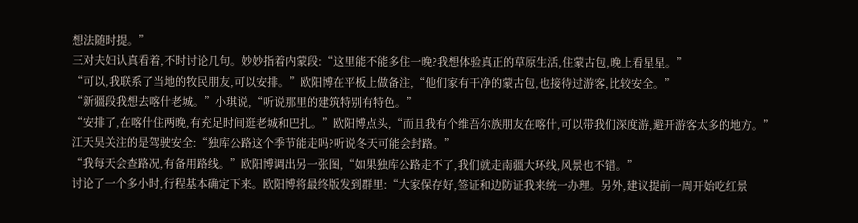想法随时提。”
三对夫妇认真看着,不时讨论几句。妙妙指着内蒙段:“这里能不能多住一晚?我想体验真正的草原生活,住蒙古包,晚上看星星。”
“可以,我联系了当地的牧民朋友,可以安排。”欧阳博在平板上做备注,“他们家有干净的蒙古包,也接待过游客,比较安全。”
“新疆段我想去喀什老城。”小琪说,“听说那里的建筑特别有特色。”
“安排了,在喀什住两晚,有充足时间逛老城和巴扎。”欧阳博点头,“而且我有个维吾尔族朋友在喀什,可以带我们深度游,避开游客太多的地方。”
江天昊关注的是驾驶安全:“独库公路这个季节能走吗?听说冬天可能会封路。”
“我每天会查路况,有备用路线。”欧阳博调出另一张图,“如果独库公路走不了,我们就走南疆大环线,风景也不错。”
讨论了一个多小时,行程基本确定下来。欧阳博将最终版发到群里:“大家保存好,签证和边防证我来统一办理。另外,建议提前一周开始吃红景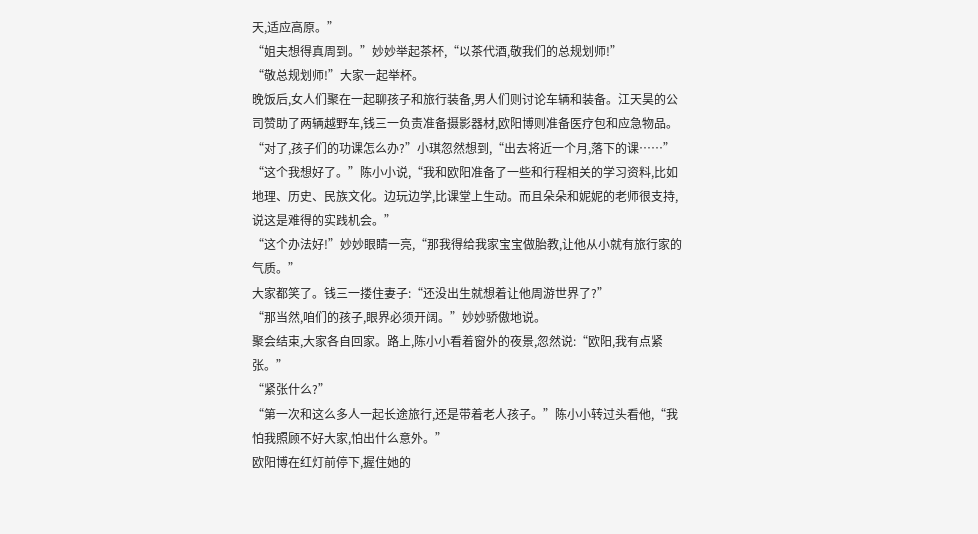天,适应高原。”
“姐夫想得真周到。”妙妙举起茶杯,“以茶代酒,敬我们的总规划师!”
“敬总规划师!”大家一起举杯。
晚饭后,女人们聚在一起聊孩子和旅行装备,男人们则讨论车辆和装备。江天昊的公司赞助了两辆越野车,钱三一负责准备摄影器材,欧阳博则准备医疗包和应急物品。
“对了,孩子们的功课怎么办?”小琪忽然想到,“出去将近一个月,落下的课……”
“这个我想好了。”陈小小说,“我和欧阳准备了一些和行程相关的学习资料,比如地理、历史、民族文化。边玩边学,比课堂上生动。而且朵朵和妮妮的老师很支持,说这是难得的实践机会。”
“这个办法好!”妙妙眼睛一亮,“那我得给我家宝宝做胎教,让他从小就有旅行家的气质。”
大家都笑了。钱三一搂住妻子:“还没出生就想着让他周游世界了?”
“那当然,咱们的孩子,眼界必须开阔。”妙妙骄傲地说。
聚会结束,大家各自回家。路上,陈小小看着窗外的夜景,忽然说:“欧阳,我有点紧张。”
“紧张什么?”
“第一次和这么多人一起长途旅行,还是带着老人孩子。”陈小小转过头看他,“我怕我照顾不好大家,怕出什么意外。”
欧阳博在红灯前停下,握住她的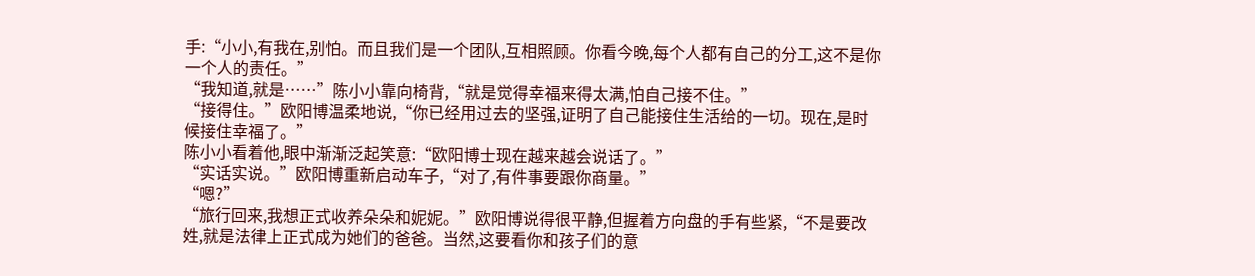手:“小小,有我在,别怕。而且我们是一个团队,互相照顾。你看今晚,每个人都有自己的分工,这不是你一个人的责任。”
“我知道,就是……”陈小小靠向椅背,“就是觉得幸福来得太满,怕自己接不住。”
“接得住。”欧阳博温柔地说,“你已经用过去的坚强,证明了自己能接住生活给的一切。现在,是时候接住幸福了。”
陈小小看着他,眼中渐渐泛起笑意:“欧阳博士现在越来越会说话了。”
“实话实说。”欧阳博重新启动车子,“对了,有件事要跟你商量。”
“嗯?”
“旅行回来,我想正式收养朵朵和妮妮。”欧阳博说得很平静,但握着方向盘的手有些紧,“不是要改姓,就是法律上正式成为她们的爸爸。当然,这要看你和孩子们的意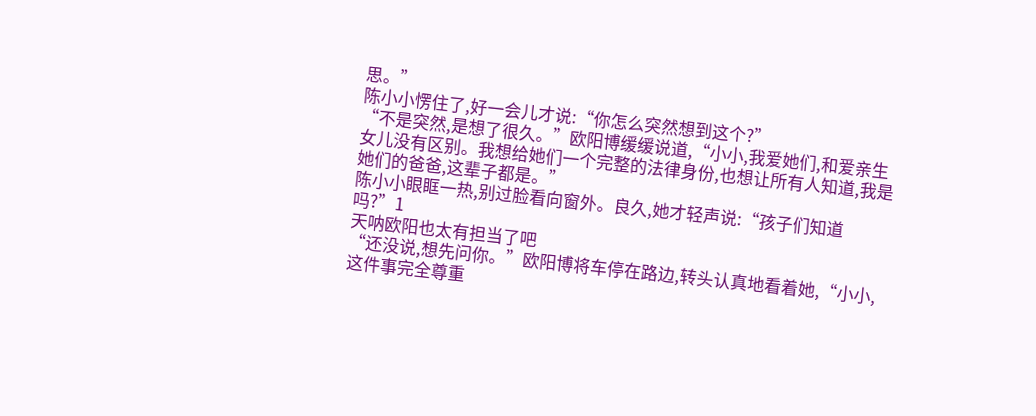思。”
陈小小愣住了,好一会儿才说:“你怎么突然想到这个?”
“不是突然,是想了很久。”欧阳博缓缓说道,“小小,我爱她们,和爱亲生女儿没有区别。我想给她们一个完整的法律身份,也想让所有人知道,我是她们的爸爸,这辈子都是。”
陈小小眼眶一热,别过脸看向窗外。良久,她才轻声说:“孩子们知道吗?”1
天呐欧阳也太有担当了吧
“还没说,想先问你。”欧阳博将车停在路边,转头认真地看着她,“小小,这件事完全尊重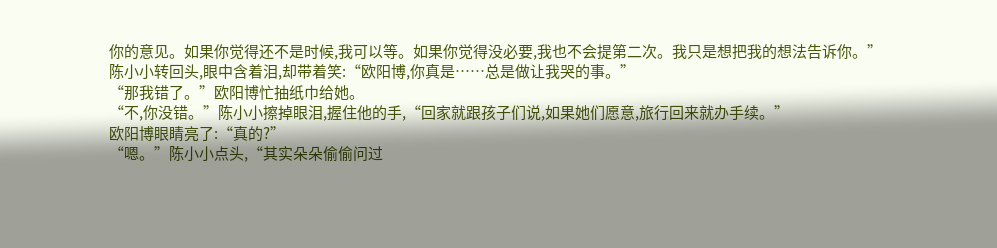你的意见。如果你觉得还不是时候,我可以等。如果你觉得没必要,我也不会提第二次。我只是想把我的想法告诉你。”
陈小小转回头,眼中含着泪,却带着笑:“欧阳博,你真是……总是做让我哭的事。”
“那我错了。”欧阳博忙抽纸巾给她。
“不,你没错。”陈小小擦掉眼泪,握住他的手,“回家就跟孩子们说,如果她们愿意,旅行回来就办手续。”
欧阳博眼睛亮了:“真的?”
“嗯。”陈小小点头,“其实朵朵偷偷问过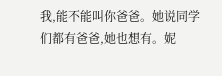我,能不能叫你爸爸。她说同学们都有爸爸,她也想有。妮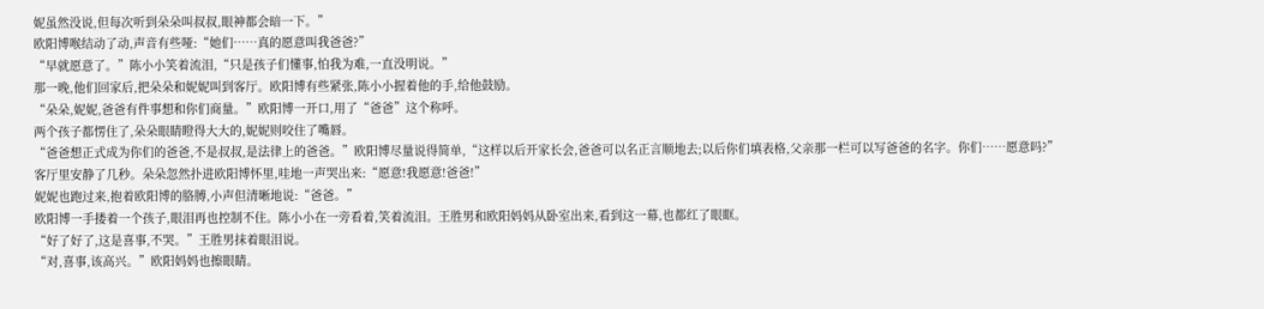妮虽然没说,但每次听到朵朵叫叔叔,眼神都会暗一下。”
欧阳博喉结动了动,声音有些哑:“她们……真的愿意叫我爸爸?”
“早就愿意了。”陈小小笑着流泪,“只是孩子们懂事,怕我为难,一直没明说。”
那一晚,他们回家后,把朵朵和妮妮叫到客厅。欧阳博有些紧张,陈小小握着他的手,给他鼓励。
“朵朵,妮妮,爸爸有件事想和你们商量。”欧阳博一开口,用了“爸爸”这个称呼。
两个孩子都愣住了,朵朵眼睛瞪得大大的,妮妮则咬住了嘴唇。
“爸爸想正式成为你们的爸爸,不是叔叔,是法律上的爸爸。”欧阳博尽量说得简单,“这样以后开家长会,爸爸可以名正言顺地去;以后你们填表格,父亲那一栏可以写爸爸的名字。你们……愿意吗?”
客厅里安静了几秒。朵朵忽然扑进欧阳博怀里,哇地一声哭出来:“愿意!我愿意!爸爸!”
妮妮也跑过来,抱着欧阳博的胳膊,小声但清晰地说:“爸爸。”
欧阳博一手搂着一个孩子,眼泪再也控制不住。陈小小在一旁看着,笑着流泪。王胜男和欧阳妈妈从卧室出来,看到这一幕,也都红了眼眶。
“好了好了,这是喜事,不哭。”王胜男抹着眼泪说。
“对,喜事,该高兴。”欧阳妈妈也擦眼睛。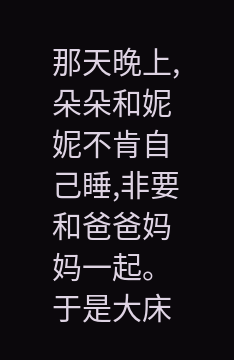那天晚上,朵朵和妮妮不肯自己睡,非要和爸爸妈妈一起。于是大床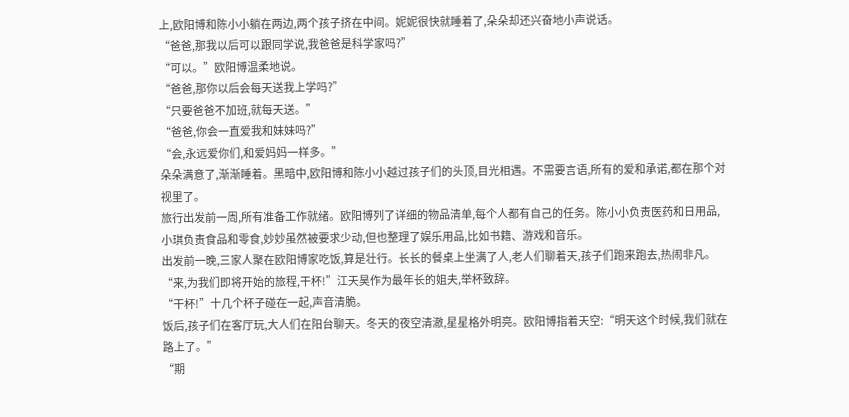上,欧阳博和陈小小躺在两边,两个孩子挤在中间。妮妮很快就睡着了,朵朵却还兴奋地小声说话。
“爸爸,那我以后可以跟同学说,我爸爸是科学家吗?”
“可以。”欧阳博温柔地说。
“爸爸,那你以后会每天送我上学吗?”
“只要爸爸不加班,就每天送。”
“爸爸,你会一直爱我和妹妹吗?”
“会,永远爱你们,和爱妈妈一样多。”
朵朵满意了,渐渐睡着。黑暗中,欧阳博和陈小小越过孩子们的头顶,目光相遇。不需要言语,所有的爱和承诺,都在那个对视里了。
旅行出发前一周,所有准备工作就绪。欧阳博列了详细的物品清单,每个人都有自己的任务。陈小小负责医药和日用品,小琪负责食品和零食,妙妙虽然被要求少动,但也整理了娱乐用品,比如书籍、游戏和音乐。
出发前一晚,三家人聚在欧阳博家吃饭,算是壮行。长长的餐桌上坐满了人,老人们聊着天,孩子们跑来跑去,热闹非凡。
“来,为我们即将开始的旅程,干杯!”江天昊作为最年长的姐夫,举杯致辞。
“干杯!”十几个杯子碰在一起,声音清脆。
饭后,孩子们在客厅玩,大人们在阳台聊天。冬天的夜空清澈,星星格外明亮。欧阳博指着天空:“明天这个时候,我们就在路上了。”
“期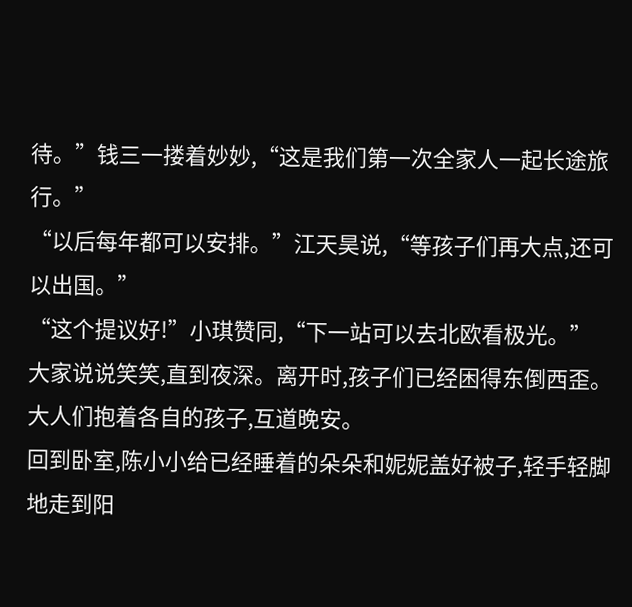待。”钱三一搂着妙妙,“这是我们第一次全家人一起长途旅行。”
“以后每年都可以安排。”江天昊说,“等孩子们再大点,还可以出国。”
“这个提议好!”小琪赞同,“下一站可以去北欧看极光。”
大家说说笑笑,直到夜深。离开时,孩子们已经困得东倒西歪。大人们抱着各自的孩子,互道晚安。
回到卧室,陈小小给已经睡着的朵朵和妮妮盖好被子,轻手轻脚地走到阳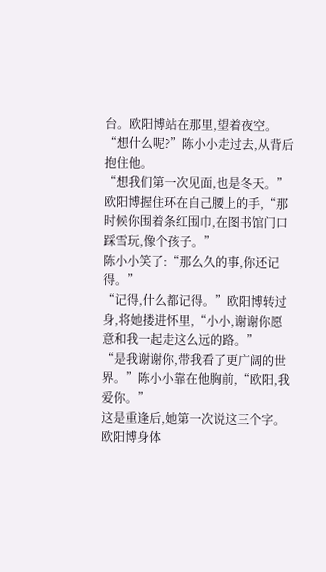台。欧阳博站在那里,望着夜空。
“想什么呢?”陈小小走过去,从背后抱住他。
“想我们第一次见面,也是冬天。”欧阳博握住环在自己腰上的手,“那时候你围着条红围巾,在图书馆门口踩雪玩,像个孩子。”
陈小小笑了:“那么久的事,你还记得。”
“记得,什么都记得。”欧阳博转过身,将她搂进怀里,“小小,谢谢你愿意和我一起走这么远的路。”
“是我谢谢你,带我看了更广阔的世界。”陈小小靠在他胸前,“欧阳,我爱你。”
这是重逢后,她第一次说这三个字。欧阳博身体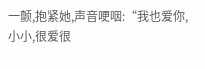一颤,抱紧她,声音哽咽:“我也爱你,小小,很爱很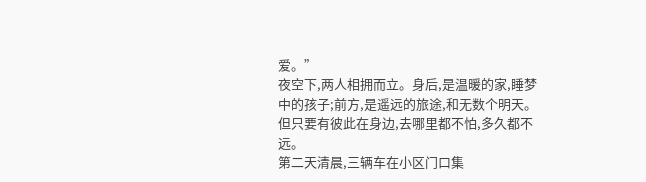爱。”
夜空下,两人相拥而立。身后,是温暖的家,睡梦中的孩子;前方,是遥远的旅途,和无数个明天。但只要有彼此在身边,去哪里都不怕,多久都不远。
第二天清晨,三辆车在小区门口集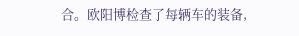合。欧阳博检查了每辆车的装备,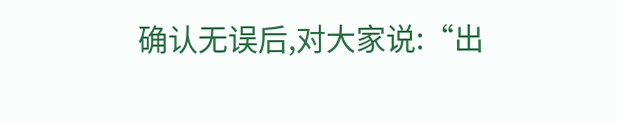确认无误后,对大家说:“出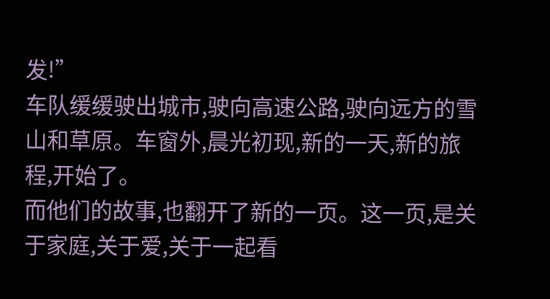发!”
车队缓缓驶出城市,驶向高速公路,驶向远方的雪山和草原。车窗外,晨光初现,新的一天,新的旅程,开始了。
而他们的故事,也翻开了新的一页。这一页,是关于家庭,关于爱,关于一起看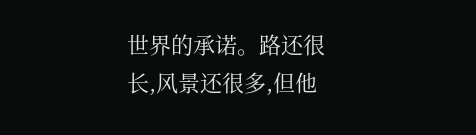世界的承诺。路还很长,风景还很多,但他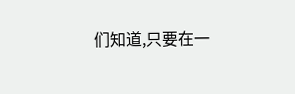们知道,只要在一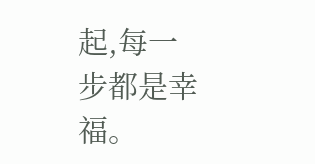起,每一步都是幸福。